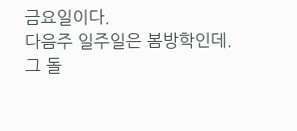금요일이다.
다음주 일주일은 봄방학인데.
그 돌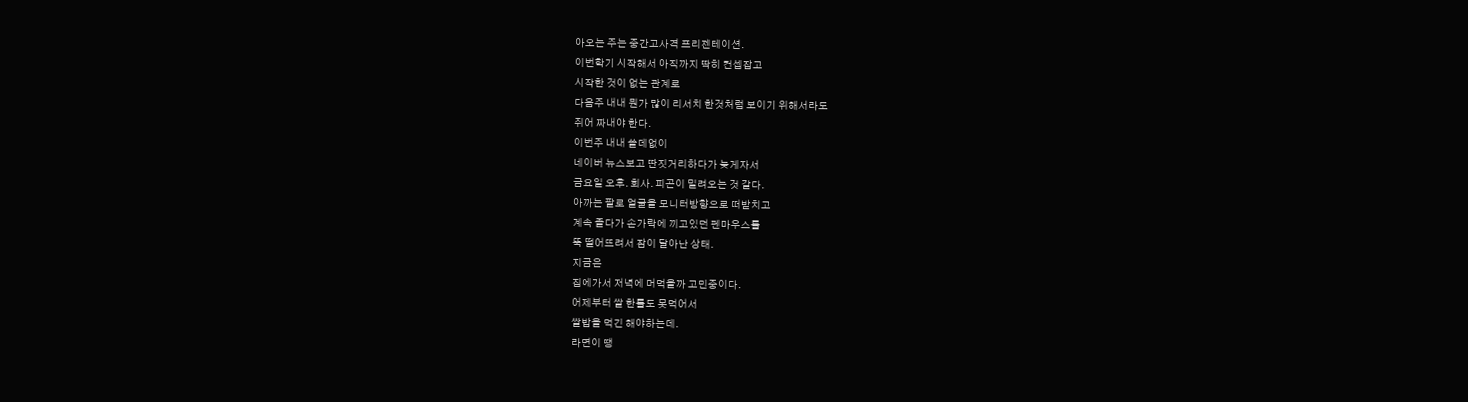아오는 주는 중간고사격 프리젠테이션.
이번학기 시작해서 아직까지 딱히 컨셉잡고
시작한 것이 없는 관계로
다음주 내내 뭔가 많이 리서치 한것처럼 보이기 위해서라도
쥐어 짜내야 한다.
이번주 내내 쓸데없이
네이버 뉴스보고 딴짓거리하다가 늦게자서
금요일 오후. 회사. 피곤이 밀려오는 것 같다.
아까는 팔로 얼굴을 모니터방향으로 떠받치고
계속 졸다가 손가락에 끼고있던 펜마우스를
뚝 떨어뜨려서 잠이 달아난 상태.
지금은
집에가서 저녁에 머먹을까 고민중이다.
어제부터 쌀 한톨도 못먹어서
쌀밥을 먹긴 해야하는데.
라면이 땡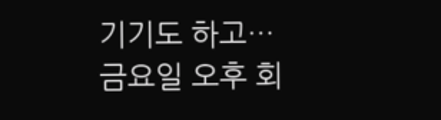기기도 하고…
금요일 오후 회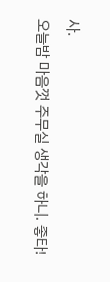사.
오늘밤 마음껏 주무실 생각을 하니. 좋타!